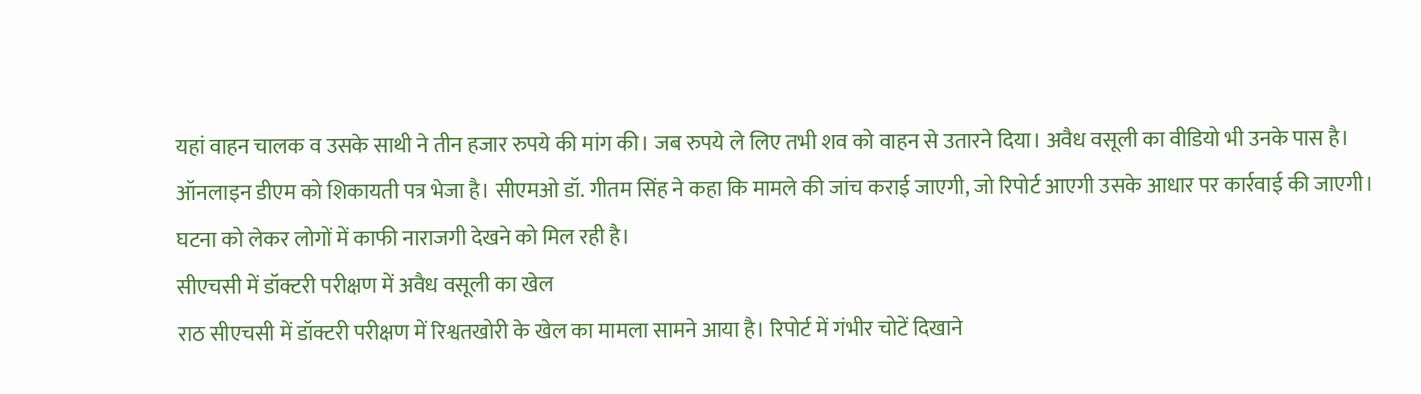यहां वाहन चालक व उसके साथी ने तीन हजार रुपये की मांग की। जब रुपये ले लिए तभी शव को वाहन से उतारने दिया। अवैध वसूली का वीडियो भी उनके पास है। ऑनलाइन डीएम को शिकायती पत्र भेजा है। सीएमओ डॉ. गीतम सिंह ने कहा कि मामले की जांच कराई जाएगी, जो रिपोर्ट आएगी उसके आधार पर कार्रवाई की जाएगी। घटना को लेकर लोगों में काफी नाराजगी देखने को मिल रही है।
सीएचसी में डॉक्टरी परीक्षण में अवैध वसूली का खेल
राठ सीएचसी में डॉक्टरी परीक्षण में रिश्वतखोरी के खेल का मामला सामने आया है। रिपोर्ट में गंभीर चोटें दिखाने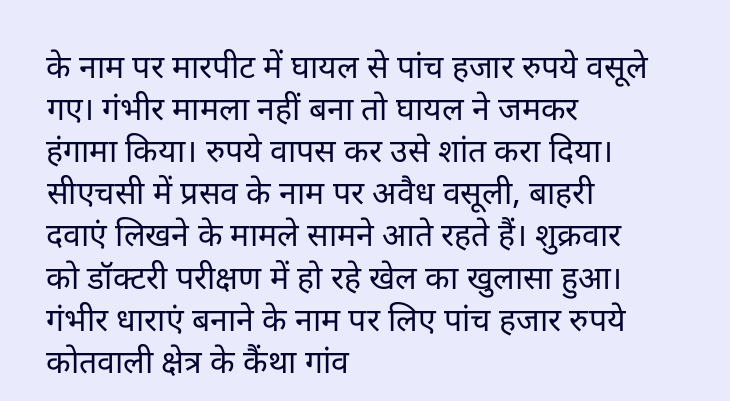के नाम पर मारपीट में घायल से पांच हजार रुपये वसूले गए। गंभीर मामला नहीं बना तो घायल ने जमकर हंगामा किया। रुपये वापस कर उसे शांत करा दिया। सीएचसी में प्रसव के नाम पर अवैध वसूली, बाहरी दवाएं लिखने के मामले सामने आते रहते हैं। शुक्रवार को डॉक्टरी परीक्षण में हो रहे खेल का खुलासा हुआ।
गंभीर धाराएं बनाने के नाम पर लिए पांच हजार रुपये
कोतवाली क्षेत्र के कैंथा गांव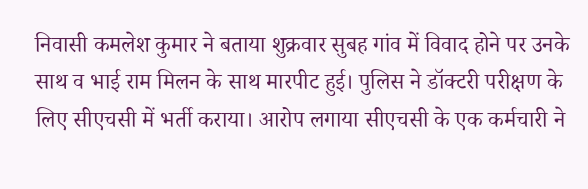निवासी कमलेश कुमार ने बताया शुक्रवार सुबह गांव में विवाद होने पर उनके साथ व भाई राम मिलन के साथ मारपीट हुई। पुलिस ने डॉक्टरी परीक्षण के लिए सीएचसी में भर्ती कराया। आरोप लगाया सीएचसी के एक कर्मचारी ने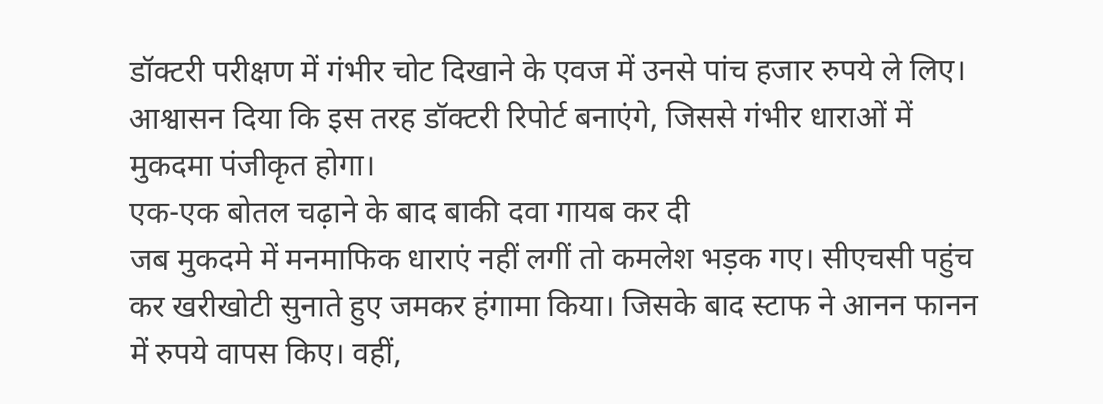डॉक्टरी परीक्षण में गंभीर चोट दिखाने के एवज में उनसे पांच हजार रुपये ले लिए। आश्वासन दिया कि इस तरह डॉक्टरी रिपोर्ट बनाएंगे, जिससे गंभीर धाराओं में मुकदमा पंजीकृत होगा।
एक-एक बोतल चढ़ाने के बाद बाकी दवा गायब कर दी
जब मुकदमे में मनमाफिक धाराएं नहीं लगीं तो कमलेश भड़क गए। सीएचसी पहुंच कर खरीखोटी सुनाते हुए जमकर हंगामा किया। जिसके बाद स्टाफ ने आनन फानन में रुपये वापस किए। वहीं,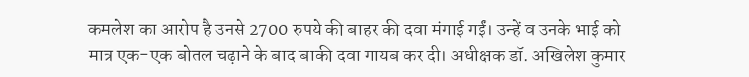कमलेश का आरोप है उनसे 2700 रुपये की बाहर की दवा मंगाई गईं। उन्हें व उनके भाई को मात्र एक-एक बोतल चढ़ाने के बाद बाकी दवा गायब कर दी। अधीक्षक डॉ. अखिलेश कुमार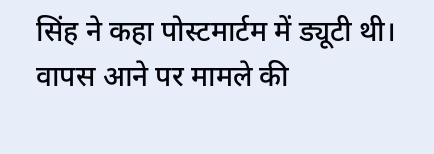सिंह ने कहा पोस्टमार्टम में ड्यूटी थी। वापस आने पर मामले की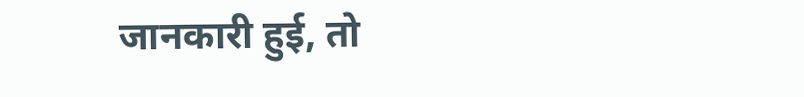जानकारी हुई, तो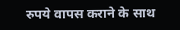रुपये वापस कराने के साथ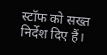स्टॉफ को सख्त निर्देश दिए हैं।